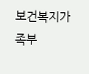보건복지가족부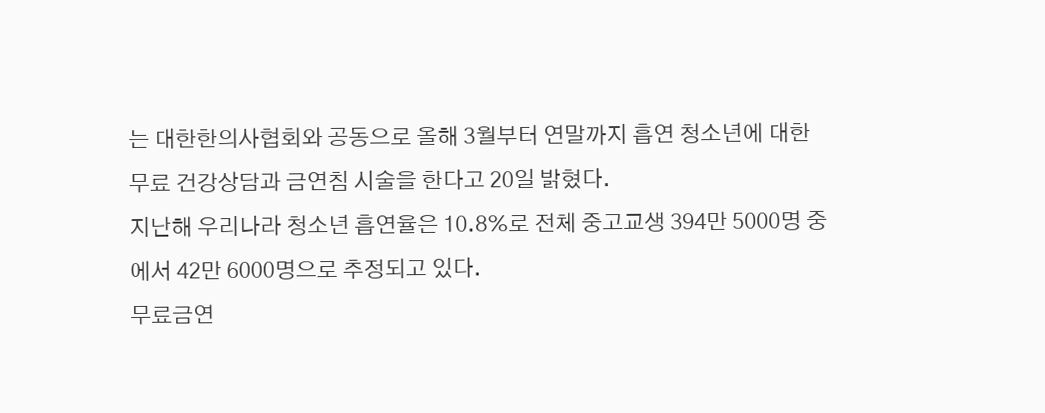는 대한한의사협회와 공동으로 올해 3월부터 연말까지 흡연 청소년에 대한 무료 건강상담과 금연침 시술을 한다고 20일 밝혔다.
지난해 우리나라 청소년 흡연율은 10.8%로 전체 중고교생 394만 5000명 중에서 42만 6000명으로 추정되고 있다.
무료금연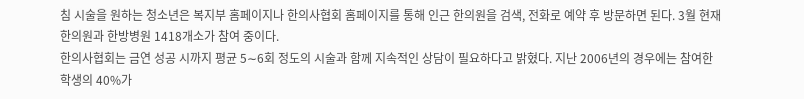침 시술을 원하는 청소년은 복지부 홈페이지나 한의사협회 홈페이지를 통해 인근 한의원을 검색, 전화로 예약 후 방문하면 된다. 3월 현재 한의원과 한방병원 1418개소가 참여 중이다.
한의사협회는 금연 성공 시까지 평균 5∼6회 정도의 시술과 함께 지속적인 상담이 필요하다고 밝혔다. 지난 2006년의 경우에는 참여한 학생의 40%가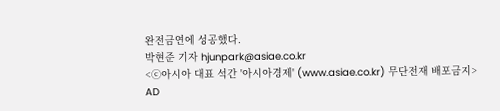완전금연에 성공했다.
박현준 기자 hjunpark@asiae.co.kr
<ⓒ아시아 대표 석간 '아시아경제' (www.asiae.co.kr) 무단전재 배포금지>
AD